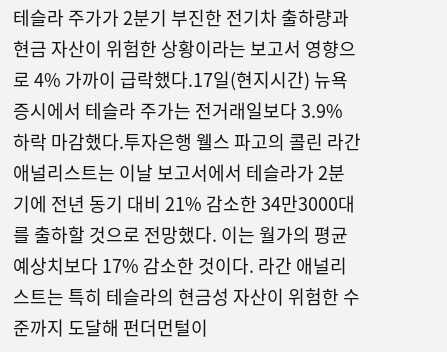테슬라 주가가 2분기 부진한 전기차 출하량과 현금 자산이 위험한 상황이라는 보고서 영향으로 4% 가까이 급락했다.17일(현지시간) 뉴욕증시에서 테슬라 주가는 전거래일보다 3.9% 하락 마감했다.투자은행 웰스 파고의 콜린 라간 애널리스트는 이날 보고서에서 테슬라가 2분기에 전년 동기 대비 21% 감소한 34만3000대를 출하할 것으로 전망했다. 이는 월가의 평균 예상치보다 17% 감소한 것이다. 라간 애널리스트는 특히 테슬라의 현금성 자산이 위험한 수준까지 도달해 펀더먼털이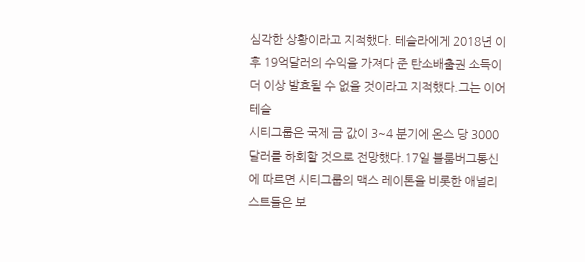심각한 상황이라고 지적했다. 테슬라에게 2018년 이후 19억달러의 수익을 가져다 준 탄소배출권 소득이 더 이상 발효될 수 없을 것이라고 지적했다.그는 이어 테슬
시티그룹은 국제 금 값이 3~4 분기에 온스 당 3000달러를 하회할 것으로 전망했다.17일 블룸버그통신에 따르면 시티그룹의 맥스 레이톤을 비롯한 애널리스트들은 보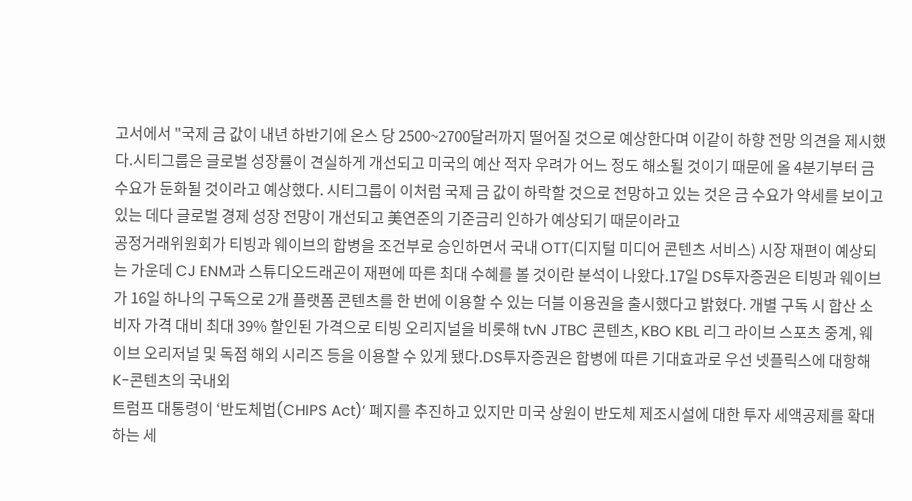고서에서 "국제 금 값이 내년 하반기에 온스 당 2500~2700달러까지 떨어질 것으로 예상한다며 이같이 하향 전망 의견을 제시했다.시티그룹은 글로벌 성장률이 견실하게 개선되고 미국의 예산 적자 우려가 어느 정도 해소될 것이기 때문에 올 4분기부터 금 수요가 둔화될 것이라고 예상했다. 시티그룹이 이처럼 국제 금 값이 하락할 것으로 전망하고 있는 것은 금 수요가 약세를 보이고 있는 데다 글로벌 경제 성장 전망이 개선되고 美연준의 기준금리 인하가 예상되기 때문이라고
공정거래위원회가 티빙과 웨이브의 합병을 조건부로 승인하면서 국내 OTT(디지털 미디어 콘텐츠 서비스) 시장 재편이 예상되는 가운데 CJ ENM과 스튜디오드래곤이 재편에 따른 최대 수혜를 볼 것이란 분석이 나왔다.17일 DS투자증권은 티빙과 웨이브가 16일 하나의 구독으로 2개 플랫폼 콘텐츠를 한 번에 이용할 수 있는 더블 이용권을 출시했다고 밝혔다. 개별 구독 시 합산 소비자 가격 대비 최대 39% 할인된 가격으로 티빙 오리지널을 비롯해 tvN JTBC 콘텐츠, KBO KBL 리그 라이브 스포츠 중계, 웨이브 오리저널 및 독점 해외 시리즈 등을 이용할 수 있게 됐다.DS투자증권은 합병에 따른 기대효과로 우선 넷플릭스에 대항해 K-콘텐츠의 국내외
트럼프 대통령이 ‘반도체법(CHIPS Act)’ 폐지를 추진하고 있지만 미국 상원이 반도체 제조시설에 대한 투자 세액공제를 확대하는 세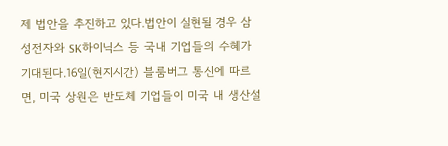제 법안을 추진하고 있다.법안이 실현될 경우 삼성전자와 SK하이닉스 등 국내 기업들의 수혜가 기대된다.16일(현지시간) 블룸버그 통신에 따르면, 미국 상원은 반도체 기업들이 미국 내 생산설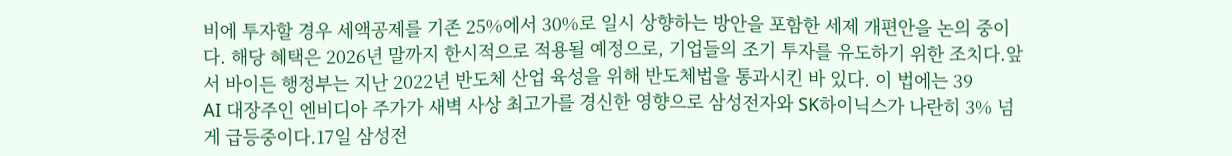비에 투자할 경우 세액공제를 기존 25%에서 30%로 일시 상향하는 방안을 포함한 세제 개편안을 논의 중이다. 해당 혜택은 2026년 말까지 한시적으로 적용될 예정으로, 기업들의 조기 투자를 유도하기 위한 조치다.앞서 바이든 행정부는 지난 2022년 반도체 산업 육성을 위해 반도체법을 통과시킨 바 있다. 이 법에는 39
AI 대장주인 엔비디아 주가가 새벽 사상 최고가를 경신한 영향으로 삼성전자와 SK하이닉스가 나란히 3% 넘게 급등중이다.17일 삼성전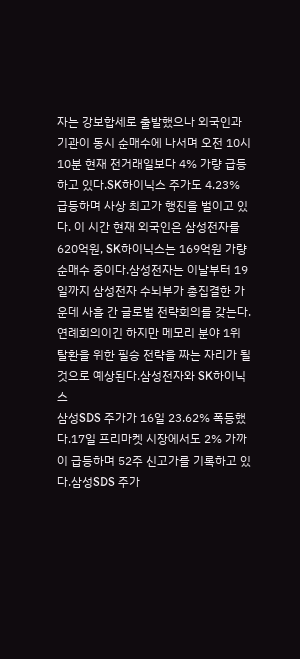자는 강보합세로 출발했으나 외국인과 기관이 동시 순매수에 나서며 오전 10시 10분 현재 전거래일보다 4% 가량 급등하고 있다.SK하이닉스 주가도 4.23% 급등하며 사상 최고가 행진을 벌이고 있다. 이 시간 현재 외국인은 삼성전자를 620억원, SK하이닉스는 169억원 가량 순매수 중이다.삼성전자는 이날부터 19일까지 삼성전자 수뇌부가 총집결한 가운데 사흘 간 글로벌 전략회의를 갖는다. 연례회의이긴 하지만 메모리 분야 1위 탈환을 위한 필승 전략을 짜는 자리가 될 것으로 예상된다.삼성전자와 SK하이닉스
삼성SDS 주가가 16일 23.62% 폭등했다.17일 프리마켓 시장에서도 2% 가까이 급등하며 52주 신고가를 기록하고 있다.삼성SDS 주가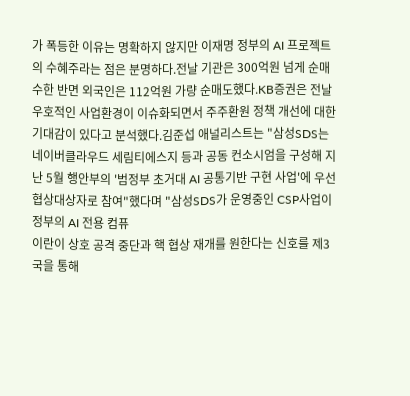가 폭등한 이유는 명확하지 않지만 이재명 정부의 AI 프로젝트의 수혜주라는 점은 분명하다.전날 기관은 300억원 넘게 순매수한 반면 외국인은 112억원 가량 순매도했다.KB증권은 전날 우호적인 사업환경이 이슈화되면서 주주환원 정책 개선에 대한 기대감이 있다고 분석했다.김준섭 애널리스트는 "삼성SDS는 네이버클라우드 세림티에스지 등과 공동 컨소시엄을 구성해 지난 5월 행안부의 '범정부 초거대 AI 공통기반 구현 사업'에 우선 협상대상자로 참여"했다며 "삼성SDS가 운영중인 CSP사업이 정부의 AI 전용 컴퓨
이란이 상호 공격 중단과 핵 협상 재개를 원한다는 신호를 제3국을 통해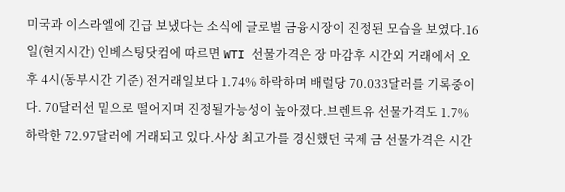미국과 이스라엘에 긴급 보냈다는 소식에 글로벌 금융시장이 진정된 모습을 보였다.16일(현지시간) 인베스팅닷컴에 따르면 WTI 선물가격은 장 마감후 시간외 거래에서 오후 4시(동부시간 기준) 전거래일보다 1.74% 하락하며 배럴당 70.033달러를 기록중이다. 70달러선 밑으로 떨어지며 진정될가능성이 높아졌다.브렌트유 선물가격도 1.7% 하락한 72.97달러에 거래되고 있다.사상 최고가를 경신했던 국제 금 선물가격은 시간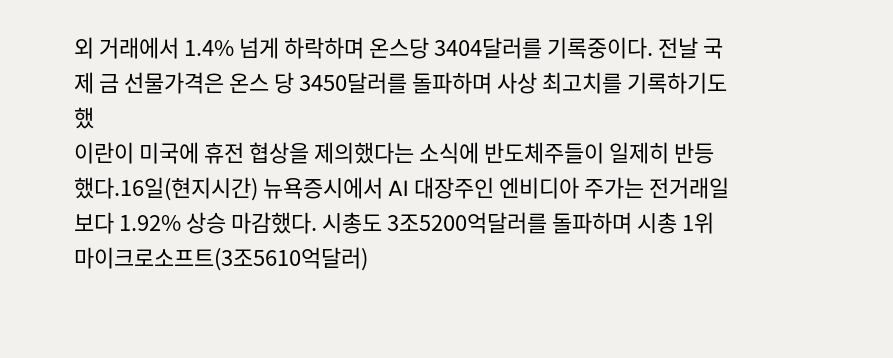외 거래에서 1.4% 넘게 하락하며 온스당 3404달러를 기록중이다. 전날 국제 금 선물가격은 온스 당 3450달러를 돌파하며 사상 최고치를 기록하기도 했
이란이 미국에 휴전 협상을 제의했다는 소식에 반도체주들이 일제히 반등했다.16일(현지시간) 뉴욕증시에서 AI 대장주인 엔비디아 주가는 전거래일보다 1.92% 상승 마감했다. 시총도 3조5200억달러를 돌파하며 시총 1위 마이크로소프트(3조5610억달러)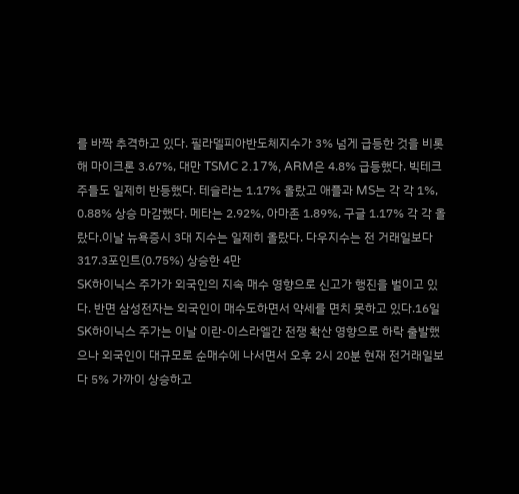를 바짝 추격하고 있다. 필라델피아반도체지수가 3% 넘게 급등한 것을 비롯해 마이크론 3.67%, 대만 TSMC 2.17%, ARM은 4.8% 급등했다. 빅테크주들도 일제히 반등했다. 테슬라는 1.17% 올랐고 애플과 MS는 각 각 1%, 0.88% 상승 마감했다. 메타는 2.92%, 아마존 1.89%, 구글 1.17% 각 각 올랐다.이날 뉴욕증시 3대 지수는 일제히 올랐다. 다우지수는 전 거래일보다 317.3포인트(0.75%) 상승한 4만
SK하이닉스 주가가 외국인의 지속 매수 영향으로 신고가 행진을 벌이고 있다. 반면 삼성전자는 외국인이 매수도하면서 약세를 면치 못하고 있다.16일 SK하이닉스 주가는 이날 이란-이스라엘간 전쟁 확산 영향으로 하락 출발했으나 외국인이 대규모로 순매수에 나서면서 오후 2시 20분 현재 전거래일보다 5% 가까이 상승하고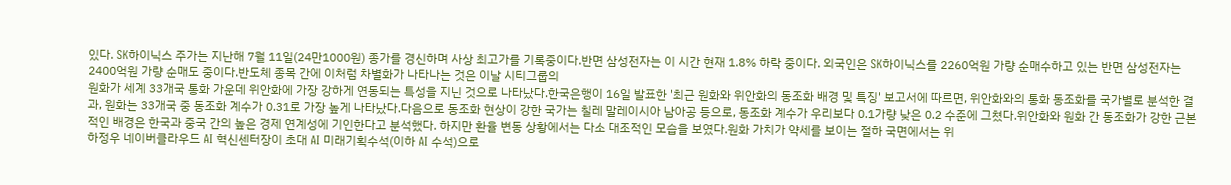있다. SK하이닉스 주가는 지난해 7월 11일(24만1000원) 종가를 경신하며 사상 최고가를 기록중이다.반면 삼성전자는 이 시간 현재 1.8% 하락 중이다. 외국인은 SK하이닉스를 2260억원 가량 순매수하고 있는 반면 삼성전자는 2400억원 가량 순매도 중이다.반도체 종목 간에 이처럼 차별화가 나타나는 것은 이날 시티그룹의
원화가 세계 33개국 통화 가운데 위안화에 가장 강하게 연동되는 특성을 지닌 것으로 나타났다.한국은행이 16일 발표한 '최근 원화와 위안화의 동조화 배경 및 특징' 보고서에 따르면, 위안화와의 통화 동조화를 국가별로 분석한 결과, 원화는 33개국 중 동조화 계수가 0.31로 가장 높게 나타났다.다음으로 동조화 현상이 강한 국가는 칠레 말레이시아 남아공 등으로, 동조화 계수가 우리보다 0.1가량 낮은 0.2 수준에 그쳤다.위안화와 원화 간 동조화가 강한 근본적인 배경은 한국과 중국 간의 높은 경제 연계성에 기인한다고 분석했다. 하지만 환율 변동 상황에서는 다소 대조적인 모습을 보였다.원화 가치가 약세를 보이는 절하 국면에서는 위
하정우 네이버클라우드 AI 혁신센터장이 초대 AI 미래기획수석(이하 AI 수석)으로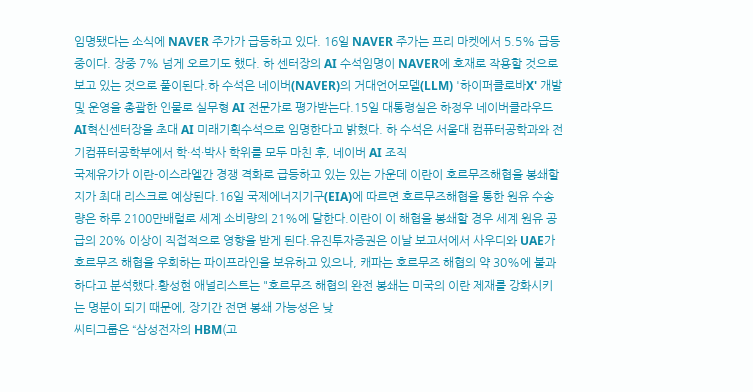임명됐다는 소식에 NAVER 주가가 급등하고 있다. 16일 NAVER 주가는 프리 마켓에서 5.5% 급등 중이다. 장중 7% 넘게 오르기도 했다. 하 센터장의 AI 수석임명이 NAVER에 호재로 작용할 것으로 보고 있는 것으로 풀이된다.하 수석은 네이버(NAVER)의 거대언어모델(LLM) '하이퍼클로바X' 개발 및 운영을 총괄한 인물로 실무형 AI 전문가로 평가받는다.15일 대통령실은 하정우 네이버클라우드 AI혁신센터장을 초대 AI 미래기획수석으로 임명한다고 밝혔다. 하 수석은 서울대 컴퓨터공학과와 전기컴퓨터공학부에서 학·석·박사 학위를 모두 마친 후, 네이버 AI 조직
국제유가가 이란-이스라엘간 경쟁 격화로 급등하고 있는 있는 가운데 이란이 호르무즈해협을 봉쇄할 지가 최대 리스크로 예상된다.16일 국제에너지기구(EIA)에 따르면 호르무즈해협을 통한 원유 수송량은 하루 2100만배럴로 세계 소비량의 21%에 달한다.이란이 이 해협을 봉쇄할 경우 세계 원유 공급의 20% 이상이 직접적으로 영향을 받게 된다.유진투자증권은 이날 보고서에서 사우디와 UAE가 호르무즈 해협을 우회하는 파이프라인을 보유하고 있으나, 캐파는 호르무즈 해협의 약 30%에 불과하다고 분석했다.황성현 애널리스트는 "호르무즈 해협의 완전 봉쇄는 미국의 이란 제재를 강화시키는 명분이 되기 때문에, 장기간 전면 봉쇄 가능성은 낮
씨티그룹은 “삼성전자의 HBM(고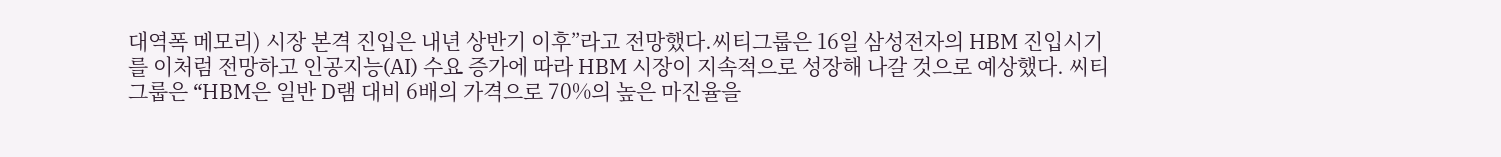대역폭 메모리) 시장 본격 진입은 내년 상반기 이후”라고 전망했다.씨티그룹은 16일 삼성전자의 HBM 진입시기를 이처럼 전망하고 인공지능(AI) 수요 증가에 따라 HBM 시장이 지속적으로 성장해 나갈 것으로 예상했다. 씨티그룹은 “HBM은 일반 D램 대비 6배의 가격으로 70%의 높은 마진율을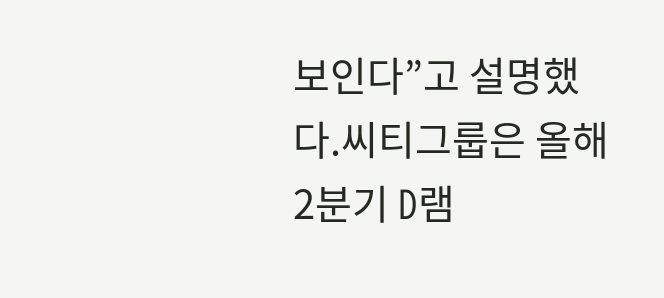보인다”고 설명했다.씨티그룹은 올해 2분기 D램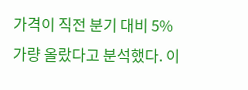가격이 직전 분기 대비 5%가량 올랐다고 분석했다. 이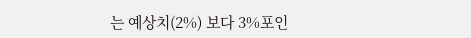는 예상치(2%) 보다 3%포인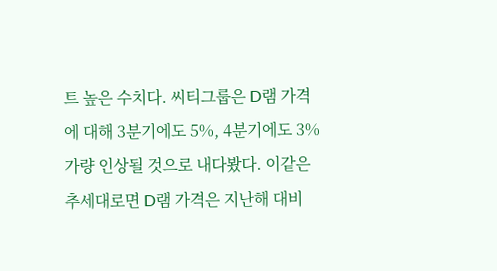트 높은 수치다. 씨티그룹은 D램 가격에 대해 3분기에도 5%, 4분기에도 3%가량 인상될 것으로 내다봤다. 이같은 추세대로면 D램 가격은 지난해 대비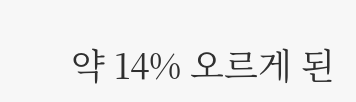약 14% 오르게 된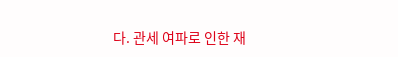다. 관세 여파로 인한 재